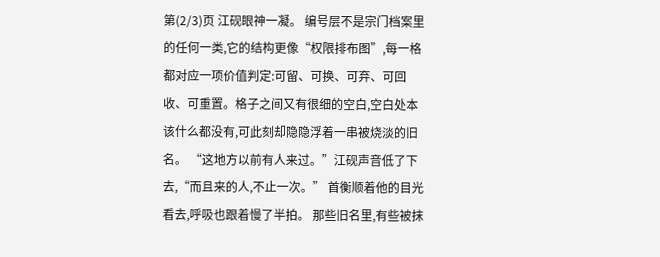第(2/3)页 江砚眼神一凝。 编号层不是宗门档案里的任何一类,它的结构更像“权限排布图”,每一格都对应一项价值判定:可留、可换、可弃、可回收、可重置。格子之间又有很细的空白,空白处本该什么都没有,可此刻却隐隐浮着一串被烧淡的旧名。 “这地方以前有人来过。”江砚声音低了下去,“而且来的人,不止一次。” 首衡顺着他的目光看去,呼吸也跟着慢了半拍。 那些旧名里,有些被抹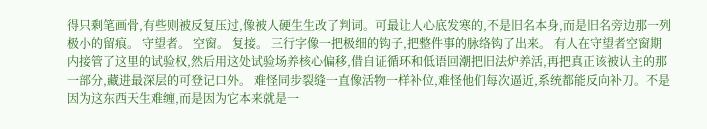得只剩笔画骨,有些则被反复压过,像被人硬生生改了判词。可最让人心底发寒的,不是旧名本身,而是旧名旁边那一列极小的留痕。 守望者。 空窗。 复接。 三行字像一把极细的钩子,把整件事的脉络钩了出来。 有人在守望者空窗期内接管了这里的试验权,然后用这处试验场养核心偏移,借自证循环和低语回潮把旧法炉养活,再把真正该被认主的那一部分,藏进最深层的可登记口外。 难怪同步裂缝一直像活物一样补位,难怪他们每次逼近,系统都能反向补刀。不是因为这东西天生难缠,而是因为它本来就是一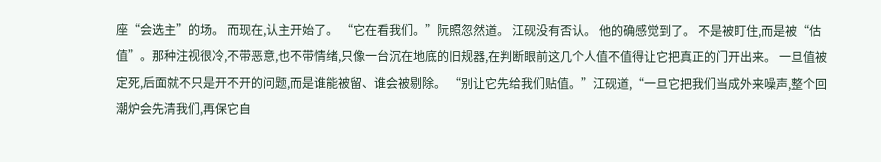座“会选主”的场。 而现在,认主开始了。 “它在看我们。”阮照忽然道。 江砚没有否认。 他的确感觉到了。 不是被盯住,而是被“估值”。那种注视很冷,不带恶意,也不带情绪,只像一台沉在地底的旧规器,在判断眼前这几个人值不值得让它把真正的门开出来。 一旦值被定死,后面就不只是开不开的问题,而是谁能被留、谁会被剔除。 “别让它先给我们贴值。”江砚道,“一旦它把我们当成外来噪声,整个回潮炉会先清我们,再保它自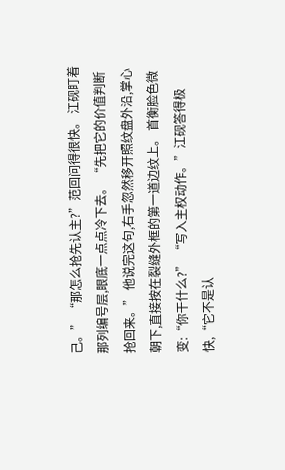己。” “那怎么抢先认主?”范回问得很快。 江砚盯着那列编号层,眼底一点点冷下去。 “先把它的价值判断抢回来。” 他说完这句,右手忽然移开照纹盘外沿,掌心朝下,直接按在裂缝外框的第一道边纹上。 首衡脸色微变:“你干什么?” “写入主权动作。”江砚答得极快,“它不是认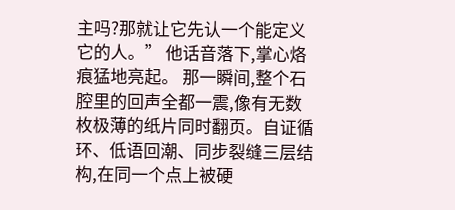主吗?那就让它先认一个能定义它的人。” 他话音落下,掌心烙痕猛地亮起。 那一瞬间,整个石腔里的回声全都一震,像有无数枚极薄的纸片同时翻页。自证循环、低语回潮、同步裂缝三层结构,在同一个点上被硬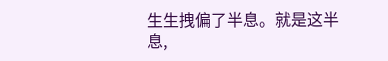生生拽偏了半息。就是这半息,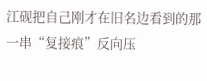江砚把自己刚才在旧名边看到的那一串“复接痕”反向压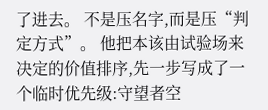了进去。 不是压名字,而是压“判定方式”。 他把本该由试验场来决定的价值排序,先一步写成了一个临时优先级:守望者空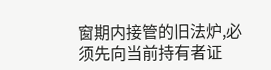窗期内接管的旧法炉,必须先向当前持有者证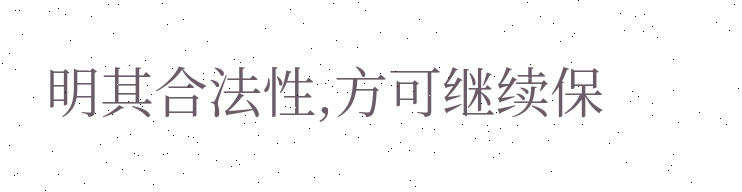明其合法性,方可继续保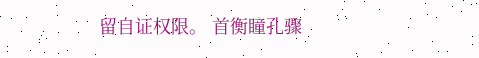留自证权限。 首衡瞳孔骤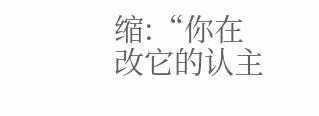缩:“你在改它的认主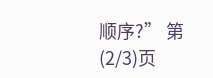顺序?” 第(2/3)页